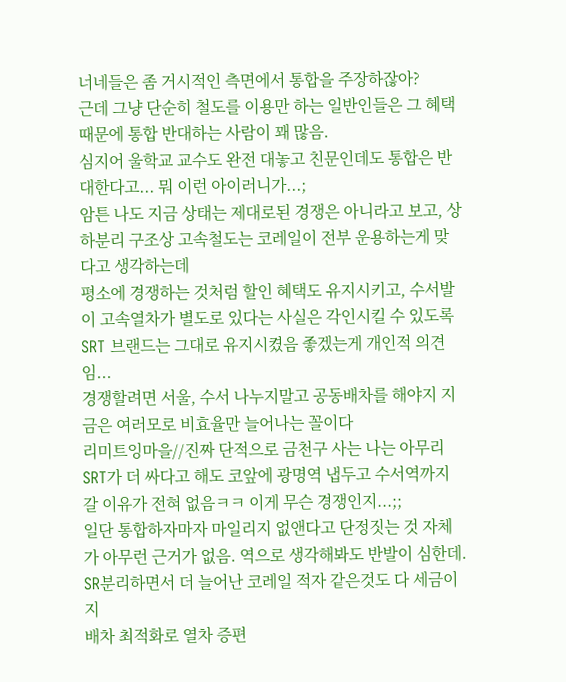너네들은 좀 거시적인 측면에서 통합을 주장하잖아?
근데 그냥 단순히 철도를 이용만 하는 일반인들은 그 혜택 때문에 통합 반대하는 사람이 꽤 많음.
심지어 울학교 교수도 완전 대놓고 친문인데도 통합은 반대한다고... 뭐 이런 아이러니가...;
암튼 나도 지금 상태는 제대로된 경쟁은 아니라고 보고, 상하분리 구조상 고속철도는 코레일이 전부 운용하는게 맞다고 생각하는데
평소에 경쟁하는 것처럼 할인 혜택도 유지시키고, 수서발이 고속열차가 별도로 있다는 사실은 각인시킬 수 있도록
SRT 브랜드는 그대로 유지시켰음 좋겠는게 개인적 의견임...
경쟁할려면 서울, 수서 나누지말고 공동배차를 해야지 지금은 여러모로 비효율만 늘어나는 꼴이다
리미트잉마을//진짜 단적으로 금천구 사는 나는 아무리 SRT가 더 싸다고 해도 코앞에 광명역 냅두고 수서역까지 갈 이유가 전혀 없음ㅋㅋ 이게 무슨 경쟁인지...;;
일단 통합하자마자 마일리지 없앤다고 단정짓는 것 자체가 아무런 근거가 없음. 역으로 생각해봐도 반발이 심한데.
SR분리하면서 더 늘어난 코레일 적자 같은것도 다 세금이지
배차 최적화로 열차 증편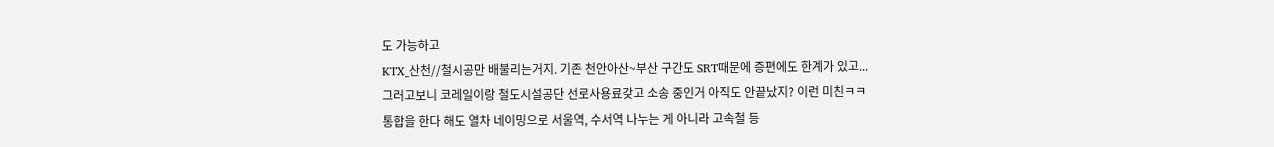도 가능하고
KTX_산천//철시공만 배불리는거지. 기존 천안아산~부산 구간도 SRT때문에 증편에도 한계가 있고...
그러고보니 코레일이랑 철도시설공단 선로사용료갖고 소송 중인거 아직도 안끝났지? 이런 미친ㅋㅋ
통합을 한다 해도 열차 네이밍으로 서울역, 수서역 나누는 게 아니라 고속철 등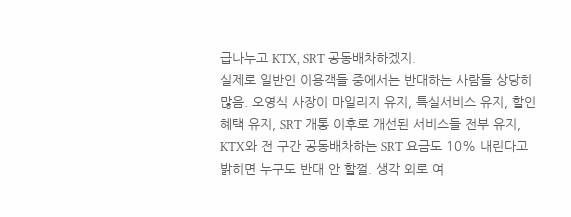급나누고 KTX, SRT 공동배차하겠지.
실제로 일반인 이용객들 중에서는 반대하는 사람들 상당히 많음. 오영식 사장이 마일리지 유지, 특실서비스 유지, 할인혜택 유지, SRT 개통 이후로 개선된 서비스들 전부 유지, KTX와 전 구간 공동배차하는 SRT 요금도 10% 내린다고 밝히면 누구도 반대 안 할껄. 생각 외로 여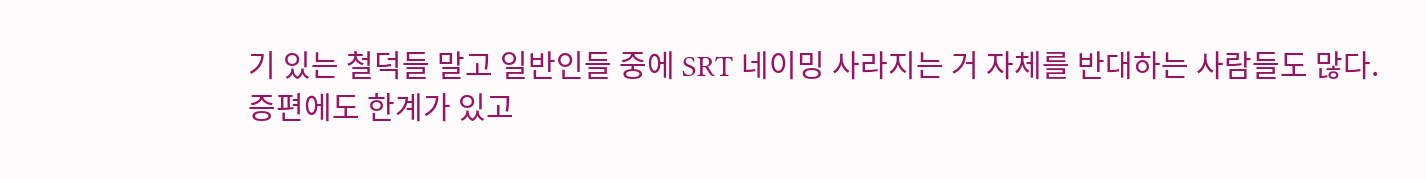기 있는 철덕들 말고 일반인들 중에 SRT 네이밍 사라지는 거 자체를 반대하는 사람들도 많다.
증편에도 한계가 있고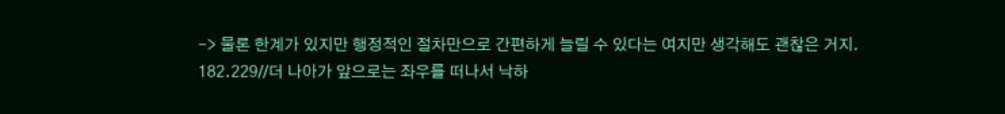-> 물론 한계가 있지만 행정적인 절차만으로 간편하게 늘릴 수 있다는 여지만 생각해도 괜찮은 거지.
182.229//더 나아가 앞으로는 좌우를 떠나서 낙하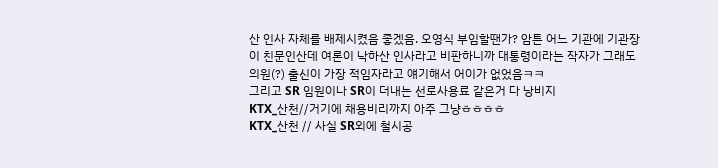산 인사 자체를 배제시켰음 좋겠음. 오영식 부임할땐가? 암튼 어느 기관에 기관장이 친문인산데 여론이 낙하산 인사라고 비판하니까 대통령이라는 작자가 그래도 의원(?) 출신이 가장 적임자라고 얘기해서 어이가 없었음ㅋㅋ
그리고 SR 임원이나 SR이 더내는 선로사용료 같은거 다 낭비지
KTX_산천//거기에 채용비리까지 아주 그냥ㅎㅎㅎㅎ
KTX_산천 // 사실 SR외에 철시공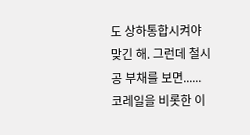도 상하통합시켜야 맞긴 해. 그런데 철시공 부채를 보면......
코레일을 비롯한 이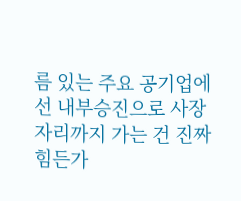름 있는 주요 공기업에선 내부승진으로 사장 자리까지 가는 건 진짜 힘든가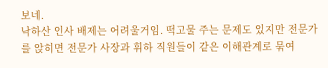보네.
낙하산 인사 배제는 어려울거임. 떡고물 주는 문제도 있지만 전문가를 앉히면 전문가 사장과 휘하 직원들이 같은 이해관계로 묶여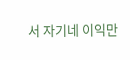서 자기네 이익만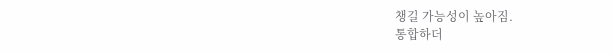챙길 가능성이 높아짐.
통합하더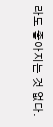라도 좋아지는 것 없다.